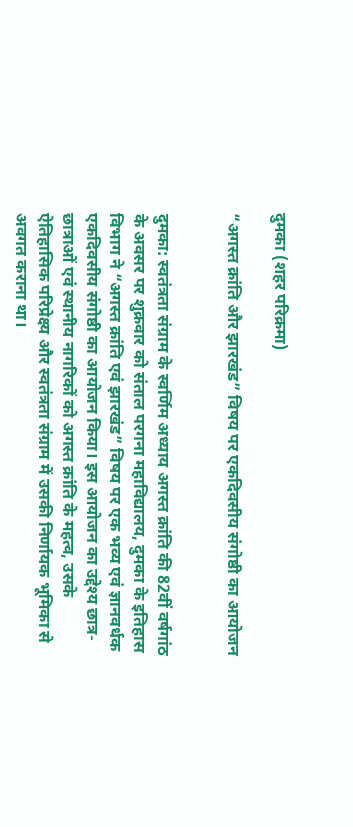दुमका (शहर परिक्रमा)

“अगस्त क्रांति और झारखंड” विषय पर एकदिवसीय संगोष्ठी का आयोजन


दुमका: स्वतंत्रता संग्राम के स्वर्णिम अध्याय अगस्त क्रांति की 82वीं वर्षगांठ के अवसर पर शुक्रवार को संताल परगना महाविद्यालय, दुमका के इतिहास विभाग ने “अगस्त क्रांति एवं झारखंड” विषय पर एक भव्य एवं ज्ञानवर्धक एकदिवसीय संगोष्ठी का आयोजन किया। इस आयोजन का उद्देश्य छात्र-छात्राओं एवं स्थानीय नागरिकों को अगस्त क्रांति के महत्व, उसके ऐतिहासिक परिप्रेक्ष्य और स्वतंत्रता संग्राम में उसकी निर्णायक भूमिका से अवगत कराना था।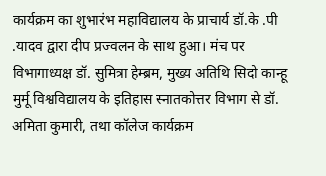कार्यक्रम का शुभारंभ महाविद्यालय के प्राचार्य डॉ.के .पी .यादव द्वारा दीप प्रज्वलन के साथ हुआ। मंच पर विभागाध्यक्ष डॉ. सुमित्रा हेम्ब्रम, मुख्य अतिथि सिदो कान्हू मुर्मू विश्वविद्यालय के इतिहास स्नातकोत्तर विभाग से डॉ. अमिता कुमारी, तथा कॉलेज कार्यक्रम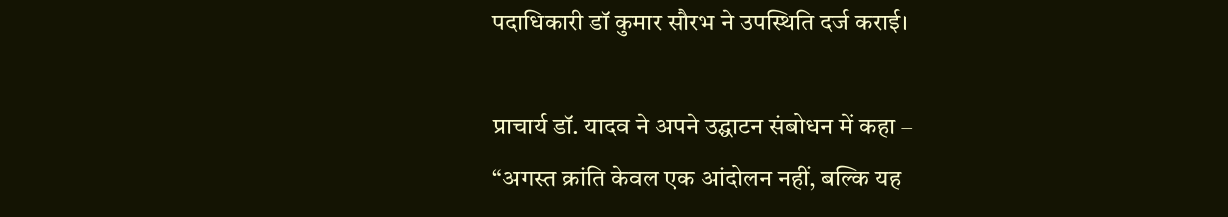पदाधिकारी डॉ कुमार सौरभ ने उपस्थिति दर्ज कराई।

प्राचार्य डॉ. यादव ने अपने उद्घाटन संबोधन में कहा –
“अगस्त क्रांति केवल एक आंदोलन नहीं, बल्कि यह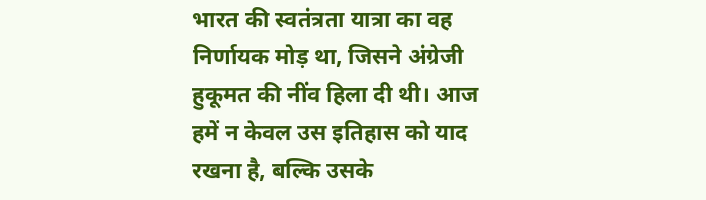भारत की स्वतंत्रता यात्रा का वह निर्णायक मोड़ था, जिसने अंग्रेजी हुकूमत की नींव हिला दी थी। आज हमें न केवल उस इतिहास को याद रखना है, बल्कि उसके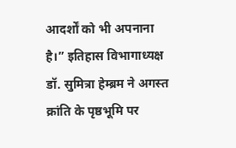आदर्शों को भी अपनाना है।” इतिहास विभागाध्यक्ष डॉ. सुमित्रा हेम्ब्रम ने अगस्त क्रांति के पृष्ठभूमि पर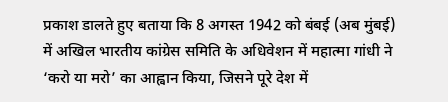प्रकाश डालते हुए बताया कि 8 अगस्त 1942 को बंबई (अब मुंबई) में अखिल भारतीय कांग्रेस समिति के अधिवेशन में महात्मा गांधी ने ‘करो या मरो’ का आह्वान किया, जिसने पूरे देश में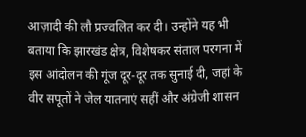आज़ादी की लौ प्रज्वलित कर दी। उन्होंने यह भी बताया कि झारखंड क्षेत्र, विशेषकर संताल परगना में इस आंदोलन की गूंज दूर-दूर तक सुनाई दी, जहां के वीर सपूतों ने जेल यातनाएं सहीं और अंग्रेजी शासन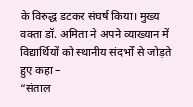के विरुद्ध डटकर संघर्ष किया। मुख्य वक्ता डॉ. अमिता ने अपने व्याख्यान में विद्यार्थियों को स्थानीय संदर्भों से जोड़ते हुए कहा –
“संताल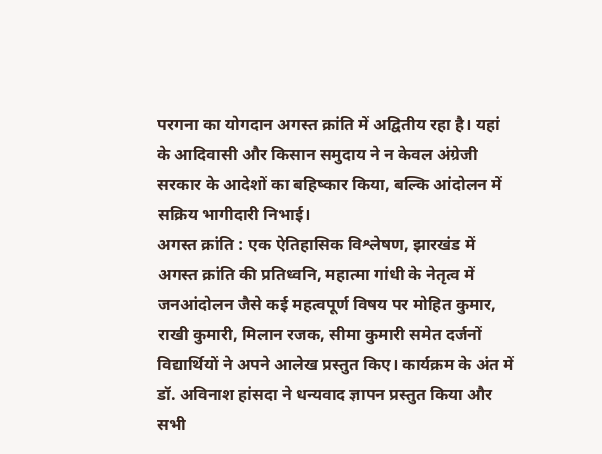परगना का योगदान अगस्त क्रांति में अद्वितीय रहा है। यहां के आदिवासी और किसान समुदाय ने न केवल अंग्रेजी सरकार के आदेशों का बहिष्कार किया, बल्कि आंदोलन में सक्रिय भागीदारी निभाई।
अगस्त क्रांति : एक ऐतिहासिक विश्लेषण, झारखंड में अगस्त क्रांति की प्रतिध्वनि, महात्मा गांधी के नेतृत्व में जनआंदोलन जैसे कई महत्वपूर्ण विषय पर मोहित कुमार, राखी कुमारी, मिलान रजक, सीमा कुमारी समेत दर्जनों विद्यार्थियों ने अपने आलेख प्रस्तुत किए। कार्यक्रम के अंत में डॉ. अविनाश हांसदा ने धन्यवाद ज्ञापन प्रस्तुत किया और सभी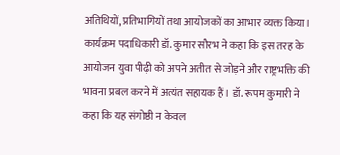अतिथियों, प्रतिभागियों तथा आयोजकों का आभार व्यक्त किया। कार्यक्रम पदाधिकारी डॉ. कुमार सौरभ ने कहा कि इस तरह के आयोजन युवा पीढ़ी को अपने अतीत से जोड़ने और राष्ट्रभक्ति की भावना प्रबल करने में अत्यंत सहायक हैं। डॉ. रूपम कुमारी ने कहा कि यह संगोष्ठी न केवल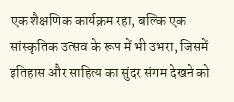एक शैक्षणिक कार्यक्रम रहा, बल्कि एक सांस्कृतिक उत्सव के रूप में भी उभरा, जिसमें इतिहास और साहित्य का सुंदर संगम देखने को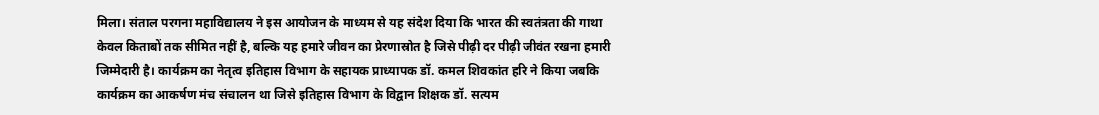मिला। संताल परगना महाविद्यालय ने इस आयोजन के माध्यम से यह संदेश दिया कि भारत की स्वतंत्रता की गाथा केवल किताबों तक सीमित नहीं है, बल्कि यह हमारे जीवन का प्रेरणास्रोत है जिसे पीढ़ी दर पीढ़ी जीवंत रखना हमारी जिम्मेदारी है। कार्यक्रम का नेतृत्व इतिहास विभाग के सहायक प्राध्यापक डॉ. कमल शिवकांत हरि ने किया जबकि कार्यक्रम का आकर्षण मंच संचालन था जिसे इतिहास विभाग के विद्वान शिक्षक डॉ. सत्यम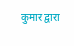कुमार द्वारा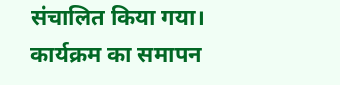संचालित किया गया। कार्यक्रम का समापन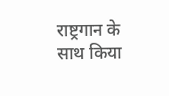राष्ट्रगान के साथ किया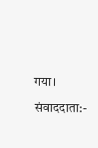गया।

संवाददाता:-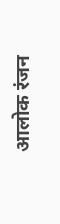आलोक रंजन